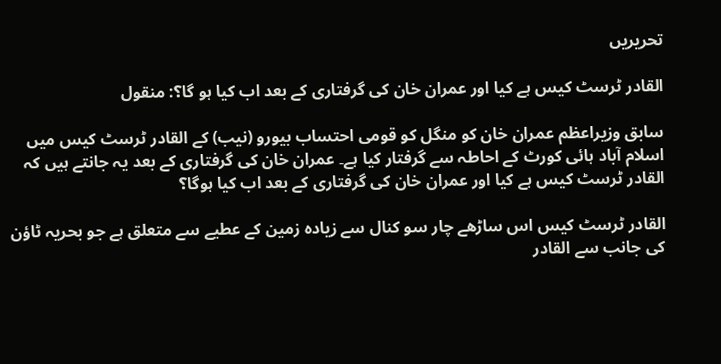تحریریں

القادر ٹرسٹ کیس ہے کیا اور عمران خان کی گرفتاری کے بعد اب کیا ہو گا؟: منقول

سابق وزیراعظم عمران خان کو منگل کو قومی احتساب بیورو (نیب) کے القادر ٹرسٹ کیس میں اسلام آباد ہائی کورٹ کے احاطہ سے گرفتار کیا ہے۔ عمران خان کی گرفتاری کے بعد یہ جانتے ہیں کہ القادر ٹرسٹ کیس ہے کیا اور عمران خان کی گرفتاری کے بعد اب کیا ہوگا؟

القادر ٹرسٹ کیس اس ساڑھے چار سو کنال سے زیادہ زمین کے عطیے سے متعلق ہے جو بحریہ ٹاؤن کی جانب سے القادر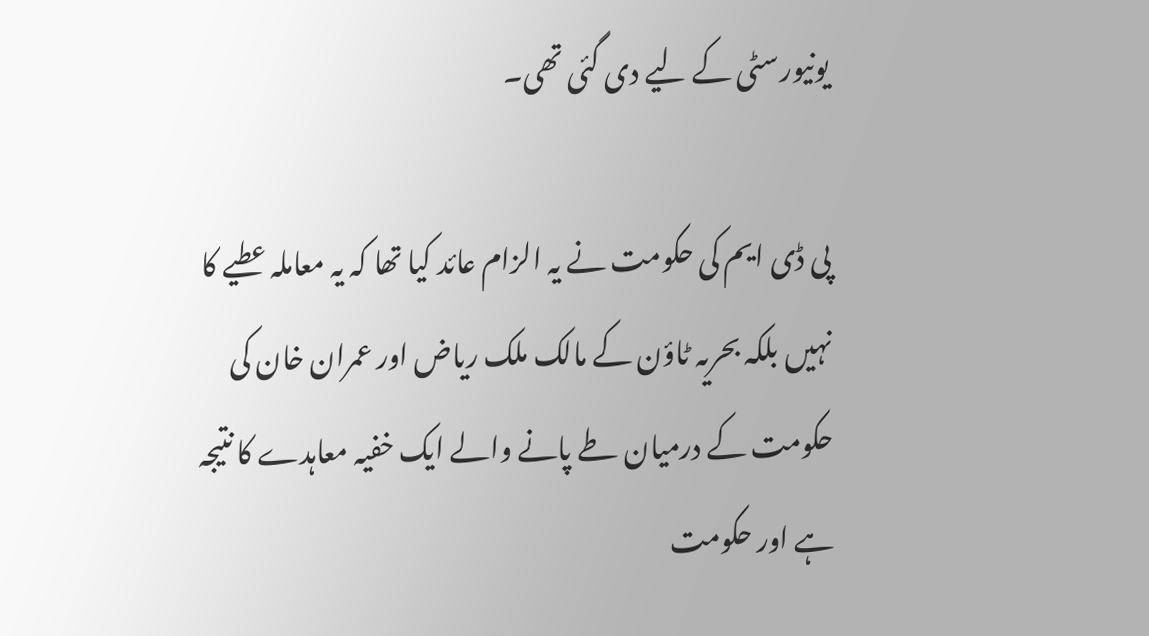یونیورسٹی کے لیے دی گئی تھی۔

پی ڈی ایم کی حکومت نے یہ الزام عائد کیا تھا کہ یہ معاملہ عطیے کا نہیں بلکہ بحریہ ٹاؤن کے مالک ملک ریاض اور عمران خان کی حکومت کے درمیان طے پانے والے ایک خفیہ معاہدے کا نتیجہ ہے اور حکومت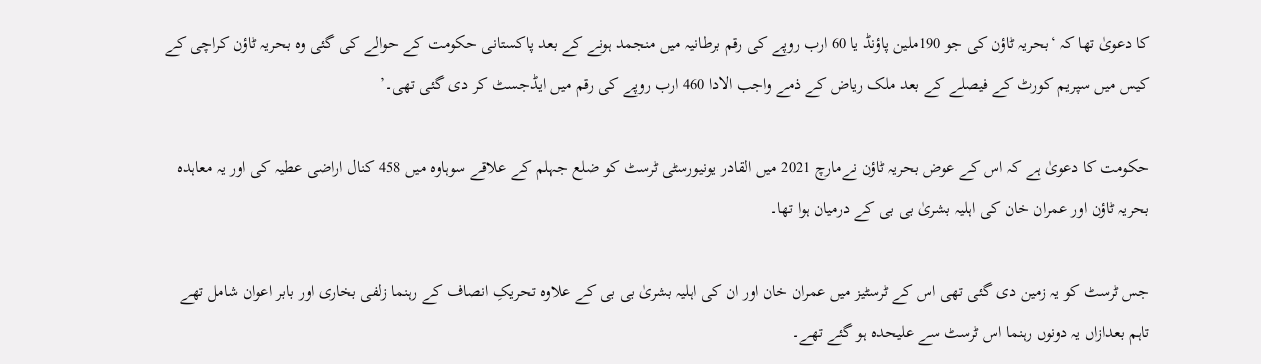کا دعویٰ تھا کہ ‘بحریہ ٹاؤن کی جو 190ملین پاؤنڈ یا 60 ارب روپے کی رقم برطانیہ میں منجمد ہونے کے بعد پاکستانی حکومت کے حوالے کی گئی وہ بحریہ ٹاؤن کراچی کے کیس میں سپریم کورٹ کے فیصلے کے بعد ملک ریاض کے ذمے واجب الادا 460 ارب روپے کی رقم میں ایڈجسٹ کر دی گئی تھی۔’

حکومت کا دعویٰ ہے کہ اس کے عوض بحریہ ٹاؤن نےمارچ 2021 میں القادر یونیورسٹی ٹرسٹ کو ضلع جہلم کے علاقے سوہاوہ میں 458 کنال اراضی عطیہ کی اور یہ معاہدہ بحریہ ٹاؤن اور عمران خان کی اہلیہ بشریٰ بی بی کے درمیان ہوا تھا۔

جس ٹرسٹ کو یہ زمین دی گئی تھی اس کے ٹرسٹیز میں عمران خان اور ان کی اہلیہ بشریٰ بی بی کے علاوہ تحریکِ انصاف کے رہنما زلفی بخاری اور بابر اعوان شامل تھے تاہم بعدازاں یہ دونوں رہنما اس ٹرسٹ سے علیحدہ ہو گئے تھے۔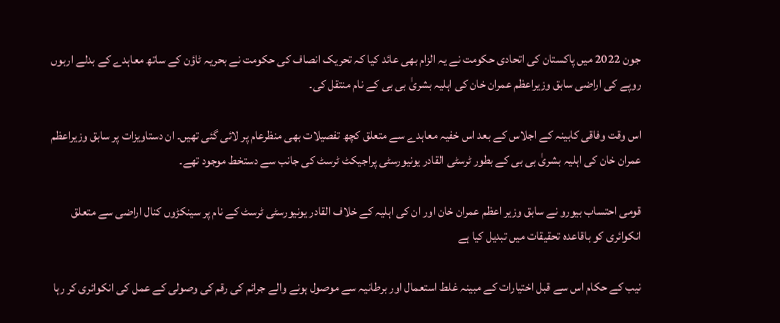جون 2022 میں پاکستان کی اتحادی حکومت نے یہ الزام بھی عائد کیا کہ تحریک انصاف کی حکومت نے بحریہ ٹاؤن کے ساتھ معاہدے کے بدلے اربوں روپے کی اراضی سابق وزیراعظم عمران خان کی اہلیہ بشریٰ بی بی کے نام منتقل کی۔

اس وقت وفاقی کابینہ کے اجلاس کے بعد اس خفیہ معاہدے سے متعلق کچھ تفصیلات بھی منظرعام پر لائی گئی تھیں۔ ان دستاویزات پر سابق وزیراعظم عمران خان کی اہلیہ بشریٰ بی بی کے بطور ٹرسٹی القادر یونیورسٹی پراجیکٹ ٹرسٹ کی جانب سے دستخط موجود تھے۔

قومی احتساب بیورو نے سابق وزیر اعظم عمران خان اور ان کی اہلیہ کے خلاف القادر یونیورسٹی ٹرسٹ کے نام پر سینکڑوں کنال اراضی سے متعلق انکوائری کو باقاعدہ تحقیقات میں تبدیل کیا ہے

نیب کے حکام اس سے قبل اختیارات کے مبینہ غلط استعمال اور برطانیہ سے موصول ہونے والے جرائم کی رقم کی وصولی کے عمل کی انکوائری کر رہا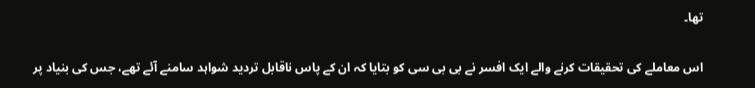تھا۔

اس معاملے کی تحقیقات کرنے والے ایک افسر نے بی بی سی کو بتایا کہ ان کے پاس ناقابل تردید شواہد سامنے آئے تھے، جس کی بنیاد پر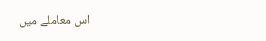اس معاملے میں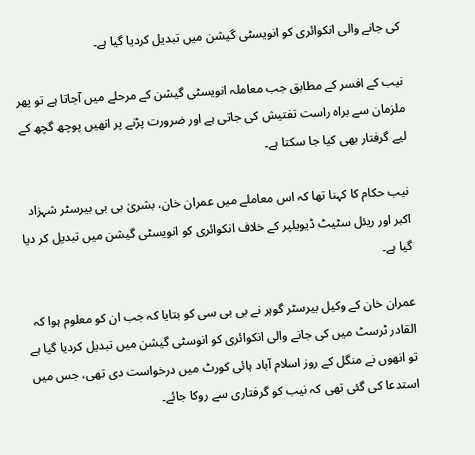کی جانے والی انکوائری کو انویسٹی گیشن میں تبدیل کردیا گیا ہے۔

نیب کے افسر کے مطابق جب معاملہ انویسٹی گیشن کے مرحلے میں آجاتا ہے تو پھر ملزمان سے براہ راست تفتیش کی جاتی ہے اور ضرورت پڑنے پر انھیں پوچھ گچھ کے لیے گرفتار بھی کیا جا سکتا ہے۔

نیب حکام کا کہنا تھا کہ اس معاملے میں عمران خان، بشریٰ بی بی بیرسٹر شہزاد اکبر اور ریئل سٹیٹ ڈیویلپر کے خلاف انکوائری کو انویسٹی گیشن میں تبدیل کر دیا گیا ہے۔

عمران خان کے وکیل بیرسٹر گوہر نے بی بی سی کو بتایا کہ جب ان کو معلوم ہوا کہ القادر ٹرسٹ میں کی جانے والی انکوائری کو انوسٹی گیشن میں تبدیل کردیا گیا ہے تو انھوں نے منگل کے روز اسلام آباد ہائی کورٹ میں درخواست دی تھی، جس میں استدعا کی گئی تھی کہ نیب کو گرفتاری سے روکا جائے۔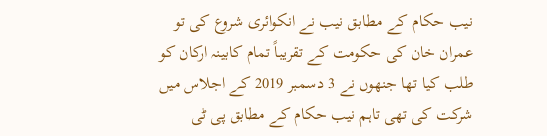نیب حکام کے مطابق نیب نے انکوائری شروع کی تو عمران خان کی حکومت کے تقریباً تمام کابینہ ارکان کو طلب کیا تھا جنھوں نے 3 دسمبر 2019 کے اجلاس میں شرکت کی تھی تاہم نیب حکام کے مطابق پی ٹی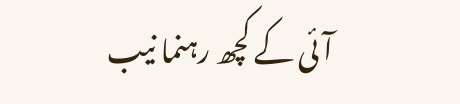آئی کے کچھ رہنما نیب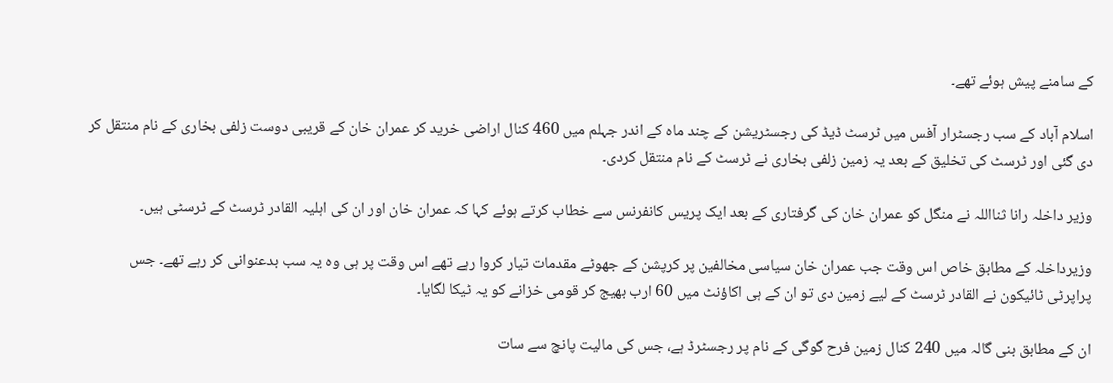کے سامنے پیش ہوئے تھے۔

اسلام آباد کے سب رجسٹرار آفس میں ٹرسٹ ڈیڈ کی رجسٹریشن کے چند ماہ کے اندر جہلم میں 460 کنال اراضی خرید کر عمران خان کے قریبی دوست زلفی بخاری کے نام منتقل کر دی گئی اور ٹرسٹ کی تخلیق کے بعد یہ زمین زلفی بخاری نے ٹرسٹ کے نام منتقل کردی۔

وزیر داخلہ رانا ثنااللہ نے منگل کو عمران خان کی گرفتاری کے بعد ایک پریس کانفرنس سے خطاب کرتے ہوئے کہا کہ عمران خان اور ان کی اہلیہ القادر ٹرسٹ کے ٹرسٹی ہیں۔

وزیرداخلہ کے مطابق خاص اس وقت جب عمران خان سیاسی مخالفین پر کرپشن کے جھوٹے مقدمات تیار کروا رہے تھے اس وقت پر ہی وہ یہ سب بدعنوانی کر رہے تھے۔ جس پراپرٹی ٹائیکون نے القادر ٹرسٹ کے لیے زمین دی تو ان کے ہی اکاؤنٹ میں 60 ارب بھیج کر قومی خزانے کو یہ ٹیکا لگایا۔

ان کے مطابق بنی گالہ میں 240 کنال زمین فرح گوگی کے نام پر رجسٹرڈ ہے، جس کی مالیت پانچ سے سات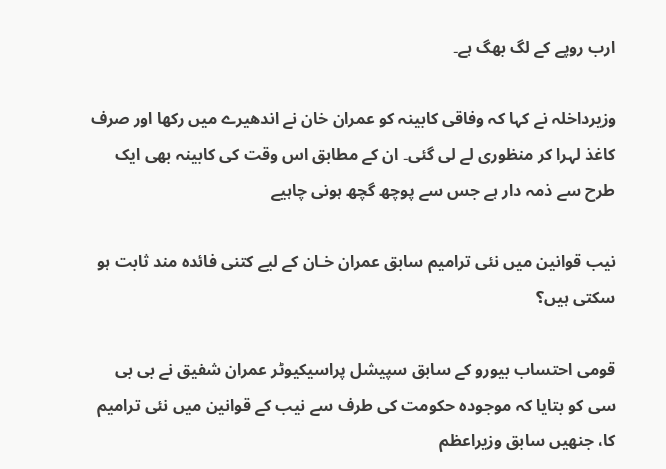ارب روپے کے لگ بھگ ہے۔

وزیرداخلہ نے کہا کہ وفاقی کابینہ کو عمران خان نے اندھیرے میں رکھا اور صرف کاغذ لہرا کر منظوری لے لی گئی۔ ان کے مطابق اس وقت کی کابینہ بھی ایک طرح سے ذمہ دار ہے جس سے پوچھ گچھ ہونی چاہیے

نیب قوانین میں نئی ترامیم سابق عمران خـان کے لیے کتنی فائدہ مند ثابت ہو سکتی ہیں؟

قومی احتساب بیورو کے سابق سپیشل پراسیکیوٹر عمران شفیق نے بی بی سی کو بتایا کہ موجودہ حکومت کی طرف سے نیب کے قوانین میں نئی ترامیم کا، جنھیں سابق وزیراعظم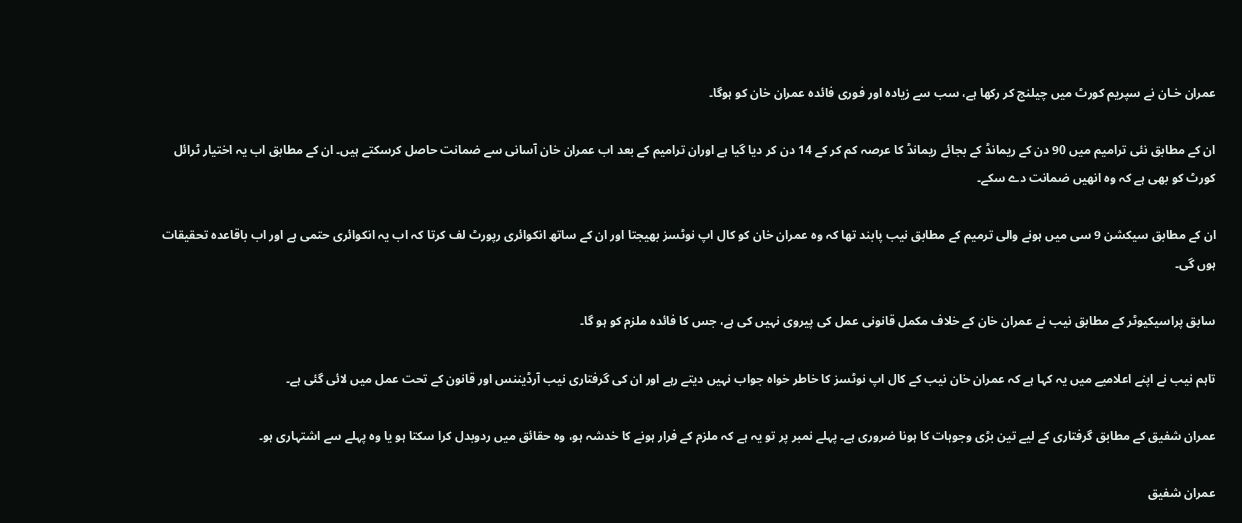عمران خـان نے سپریم کورٹ میں چیلنج کر رکھا ہے، سب سے زیادہ اور فوری فائدہ عمران خان کو ہوگا۔

ان کے مطابق نئی ترامیم میں 90 دن کے ریمانڈ کے بجائے ریمانڈ کا عرصہ کم کر کے 14 دن کر دیا گیا ہے اوران ترامیم کے بعد اب عمران خان آسانی سے ضمانت حاصل کرسکتے ہیں۔ ان کے مطابق اب یہ اختیار ٹرائل کورٹ کو بھی ہے کہ وہ انھیں ضمانت دے سکے۔

ان کے مطابق سیکشن 9 سی میں ہونے والی ترمیم کے مطابق نیب پابند تھا کہ وہ عمران خان کو کال اپ نوٹسز بھیجتا اور ان کے ساتھ انکوائری رپورٹ لف کرتا کہ اب یہ انکوائری حتمی ہے اور اب باقاعدہ تحقیقات ہوں گی۔

سابق پراسیکیوٹر کے مطابق نیب نے عمران خان کے خلاف مکمل قانونی عمل کی پیروی نہیں کی ہے، جس کا فائدہ ملزم کو ہو گا۔

تاہم نیب نے اپنے اعلامیے میں یہ کہا ہے کہ عمران خان نیب کے کال اپ نوٹسز کا خاطر خواہ جواب نہیں دیتے رہے اور ان کی گرفتاری نیب آرڈیننس اور قانون کے تحت عمل میں لائی گئی ہے۔

عمران شفیق کے مطابق گرفتاری کے لیے تین بڑی وجوہات کا ہونا ضروری ہے۔ پہلے نمبر پر تو یہ ہے کہ ملزم کے فرار ہونے کا خدشہ ہو، وہ حقائق میں ردوبدل کرا سکتا ہو یا وہ پہلے سے اشتہاری ہو۔

عمران شفیق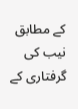کے مطابق نیب کی گرفتاری کے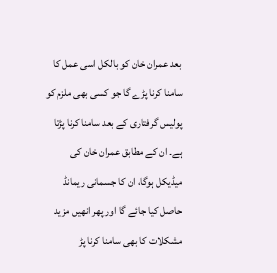بعد عمران خان کو بالکل اسی عمل کا سامنا کرنا پڑے گا جو کسی بھی ملزم کو پولیس گرفتاری کے بعد سامنا کرنا پڑتا ہے۔ ان کے مطابق عمران خان کی میڈیکل ہوگا، ان کا جسمانی ریمانڈ حاصل کیا جائے گا اور پھر انھیں مزید مشکلات کا بھی سامنا کرنا پڑ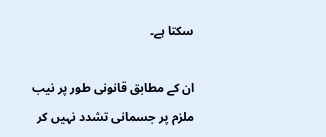سکتا ہے۔

ان کے مطابق قانونی طور پر نیب ملزم پر جسمانی تشدد نہیں کر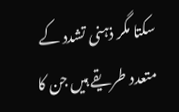سکتا مگر ذہنی تشدد کے متعدد طریقے ہیں جن کا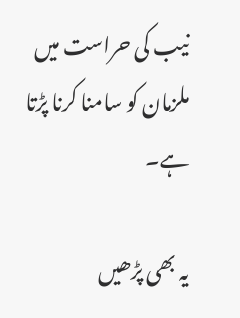نیب کی حراست میں ملزمان کو سامنا کرنا پڑتا ہے۔

یہ بھی پڑھیں